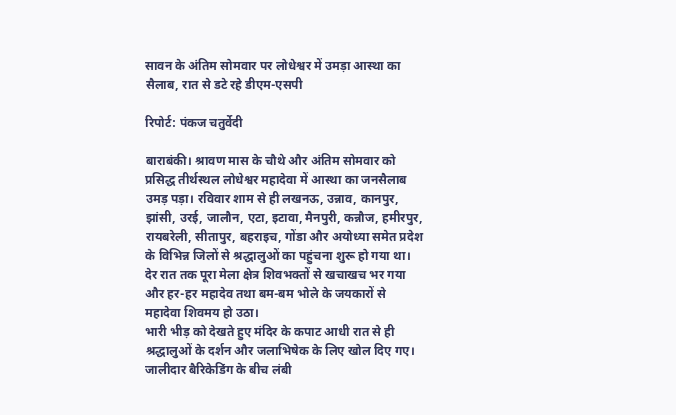सावन के अंतिम सोमवार पर लोधेश्वर में उमड़ा आस्था का सैलाब, रात से डटे रहे डीएम-एसपी

रिपोर्ट: पंकज चतुर्वेदी

बाराबंकी। श्रावण मास के चौथे और अंतिम सोमवार को प्रसिद्ध तीर्थस्थल लोधेश्वर महादेवा में आस्था का जनसैलाब उमड़ पड़ा। रविवार शाम से ही लखनऊ, उन्नाव, कानपुर, झांसी, उरई, जालौन, एटा, इटावा, मैनपुरी, कन्नौज, हमीरपुर, रायबरेली, सीतापुर, बहराइच, गोंडा और अयोध्या समेत प्रदेश के विभिन्न जिलों से श्रद्धालुओं का पहुंचना शुरू हो गया था। देर रात तक पूरा मेला क्षेत्र शिवभक्तों से खचाखच भर गया और हर-हर महादेव तथा बम-बम भोले के जयकारों से महादेवा शिवमय हो उठा।
भारी भीड़ को देखते हुए मंदिर के कपाट आधी रात से ही श्रद्धालुओं के दर्शन और जलाभिषेक के लिए खोल दिए गए। जालीदार बैरिकेडिंग के बीच लंबी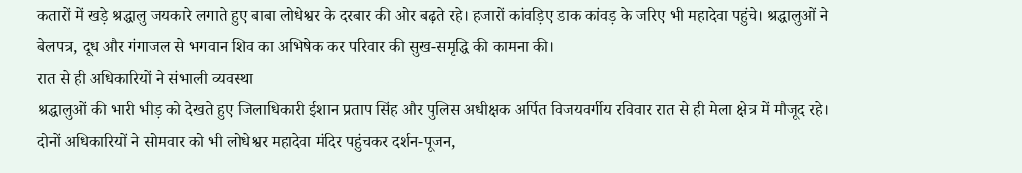कतारों में खड़े श्रद्धालु जयकारे लगाते हुए बाबा लोधेश्वर के दरबार की ओर बढ़ते रहे। हजारों कांवड़िए डाक कांवड़ के जरिए भी महादेवा पहुंचे। श्रद्धालुओं ने बेलपत्र, दूध और गंगाजल से भगवान शिव का अभिषेक कर परिवार की सुख-समृद्धि की कामना की।
रात से ही अधिकारियों ने संभाली व्यवस्था
श्रद्धालुओं की भारी भीड़ को देखते हुए जिलाधिकारी ईशान प्रताप सिंह और पुलिस अधीक्षक अर्पित विजयवर्गीय रविवार रात से ही मेला क्षेत्र में मौजूद रहे। दोनों अधिकारियों ने सोमवार को भी लोधेश्वर महादेवा मंदिर पहुंचकर दर्शन-पूजन,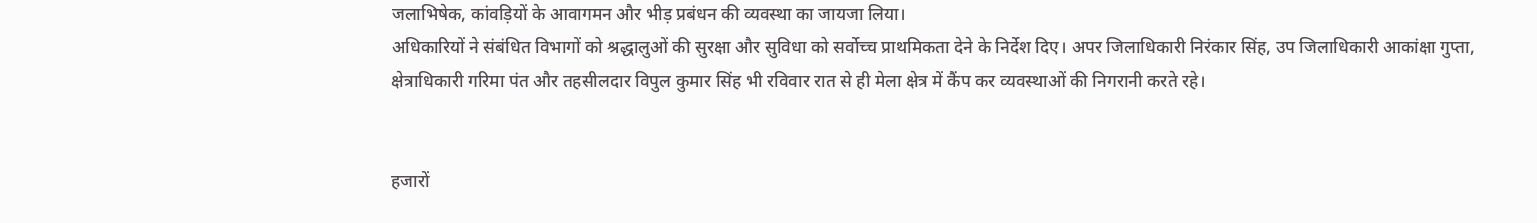जलाभिषेक, कांवड़ियों के आवागमन और भीड़ प्रबंधन की व्यवस्था का जायजा लिया।
अधिकारियों ने संबंधित विभागों को श्रद्धालुओं की सुरक्षा और सुविधा को सर्वोच्च प्राथमिकता देने के निर्देश दिए। अपर जिलाधिकारी निरंकार सिंह, उप जिलाधिकारी आकांक्षा गुप्ता, क्षेत्राधिकारी गरिमा पंत और तहसीलदार विपुल कुमार सिंह भी रविवार रात से ही मेला क्षेत्र में कैंप कर व्यवस्थाओं की निगरानी करते रहे।


हजारों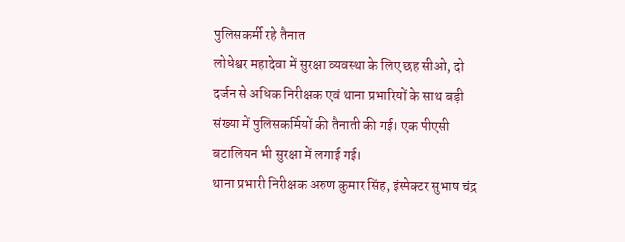पुलिसकर्मी रहे तैनात
लोधेश्वर महादेवा में सुरक्षा व्यवस्था के लिए छह सीओ, दो दर्जन से अधिक निरीक्षक एवं थाना प्रभारियों के साथ बड़ी संख्या में पुलिसकर्मियों की तैनाती की गई। एक पीएसी बटालियन भी सुरक्षा में लगाई गई।
थाना प्रभारी निरीक्षक अरुण कुमार सिंह, इंस्पेक्टर सुभाष चंद्र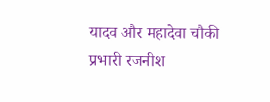यादव और महादेवा चौकी प्रभारी रजनीश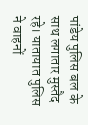पांडेय पुलिस बल के साथ लगातार मुस्तैद रहे। यातायात पुलिस ने वाहनों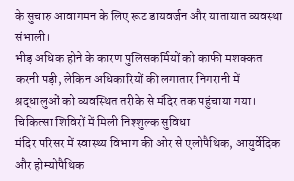के सुचारु आवागमन के लिए रूट डायवर्जन और यातायात व्यवस्था संभाली।
भीड़ अधिक होने के कारण पुलिसकर्मियों को काफी मशक्कत करनी पड़ी, लेकिन अधिकारियों की लगातार निगरानी में श्रद्धालुओं को व्यवस्थित तरीके से मंदिर तक पहुंचाया गया।
चिकित्सा शिविरों में मिली निश्शुल्क सुविधा
मंदिर परिसर में स्वास्थ्य विभाग की ओर से एलोपैथिक, आयुर्वेदिक और होम्योपैथिक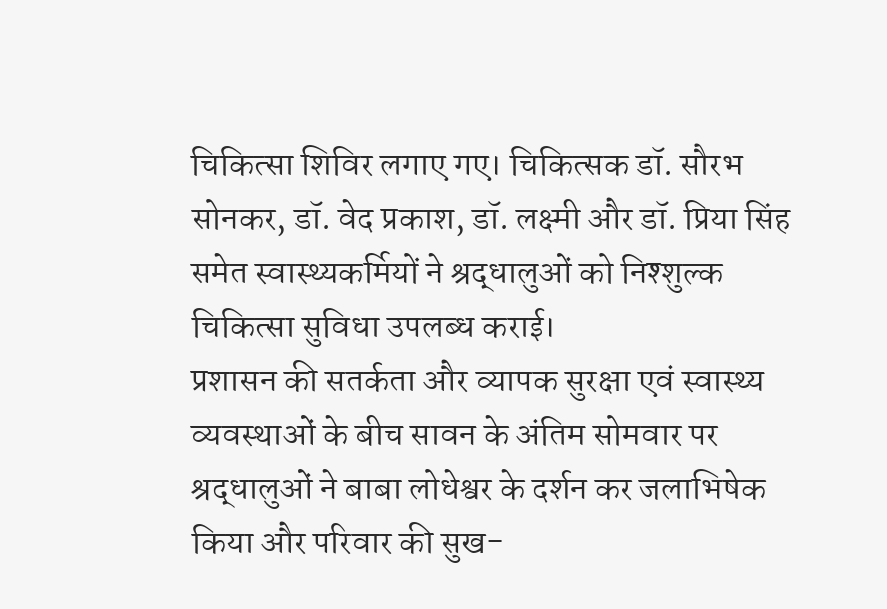चिकित्सा शिविर लगाए गए। चिकित्सक डॉ. सौरभ सोनकर, डॉ. वेद प्रकाश, डॉ. लक्ष्मी और डॉ. प्रिया सिंह समेत स्वास्थ्यकर्मियों ने श्रद्धालुओं को निश्शुल्क चिकित्सा सुविधा उपलब्ध कराई।
प्रशासन की सतर्कता और व्यापक सुरक्षा एवं स्वास्थ्य व्यवस्थाओं के बीच सावन के अंतिम सोमवार पर श्रद्धालुओं ने बाबा लोधेश्वर के दर्शन कर जलाभिषेक किया और परिवार की सुख-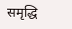समृद्धि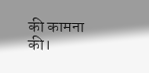की कामना की।